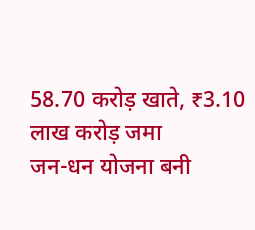58.70 करोड़ खाते, ₹3.10 लाख करोड़ जमा
जन-धन योजना बनी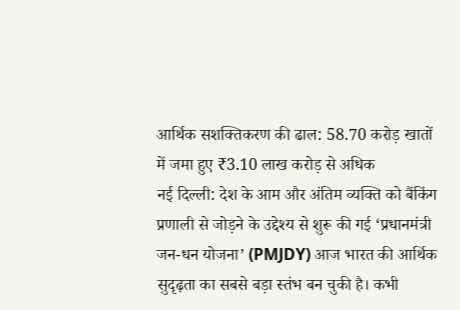आर्थिक सशक्तिकरण की ढाल: 58.70 करोड़ खातों में जमा हुए ₹3.10 लाख करोड़ से अधिक
नई दिल्ली: देश के आम और अंतिम व्यक्ति को बैंकिंग प्रणाली से जोड़ने के उद्देश्य से शुरू की गई ‘प्रधानमंत्री जन-धन योजना’ (PMJDY) आज भारत की आर्थिक सुदृढ़ता का सबसे बड़ा स्तंभ बन चुकी है। कभी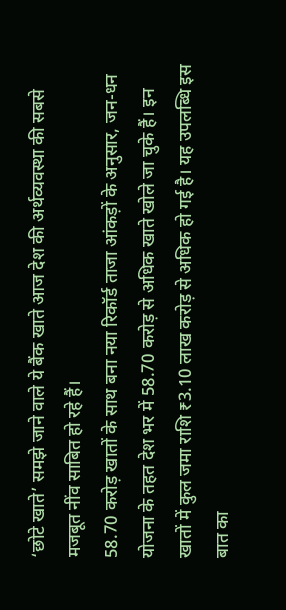‘छोटे खाते’ समझे जाने वाले ये बैंक खाते आज देश की अर्थव्यवस्था की सबसे मजबूत नींव साबित हो रहे हैं।
58.70 करोड़ खातों के साथ बना नया रिकॉर्ड ताजा आंकड़ों के अनुसार, जन-धन योजना के तहत देश भर में 58.70 करोड़ से अधिक खाते खोले जा चुके हैं। इन खातों में कुल जमा राशि ₹3.10 लाख करोड़ से अधिक हो गई है। यह उपलब्धि इस बात का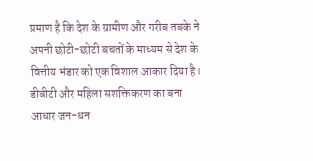प्रमाण है कि देश के ग्रामीण और गरीब तबके ने अपनी छोटी-छोटी बचतों के माध्यम से देश के वित्तीय भंडार को एक विशाल आकार दिया है।
डीबीटी और महिला सशक्तिकरण का बना आधार जन-धन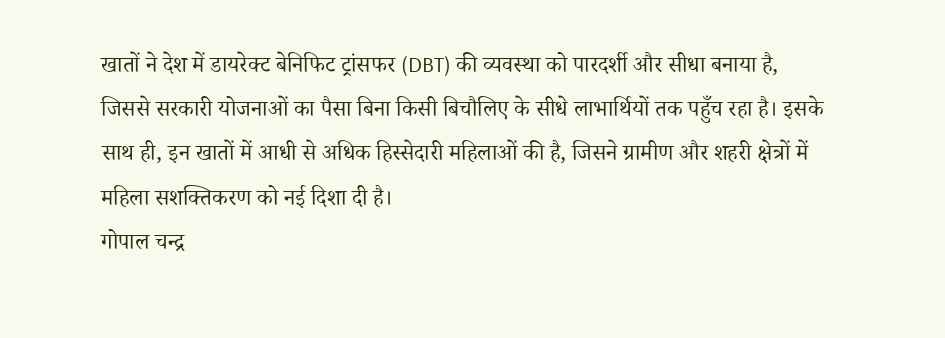खातों ने देश में डायरेक्ट बेनिफिट ट्रांसफर (DBT) की व्यवस्था को पारदर्शी और सीधा बनाया है, जिससे सरकारी योजनाओं का पैसा बिना किसी बिचौलिए के सीधे लाभार्थियों तक पहुँच रहा है। इसके साथ ही, इन खातों में आधी से अधिक हिस्सेदारी महिलाओं की है, जिसने ग्रामीण और शहरी क्षेत्रों में महिला सशक्तिकरण को नई दिशा दी है।
गोपाल चन्द्र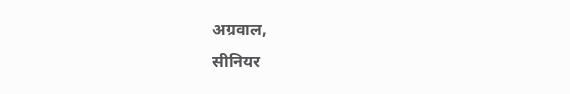अग्रवाल,
सीनियर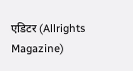एडिटर (Allrights Magazine)